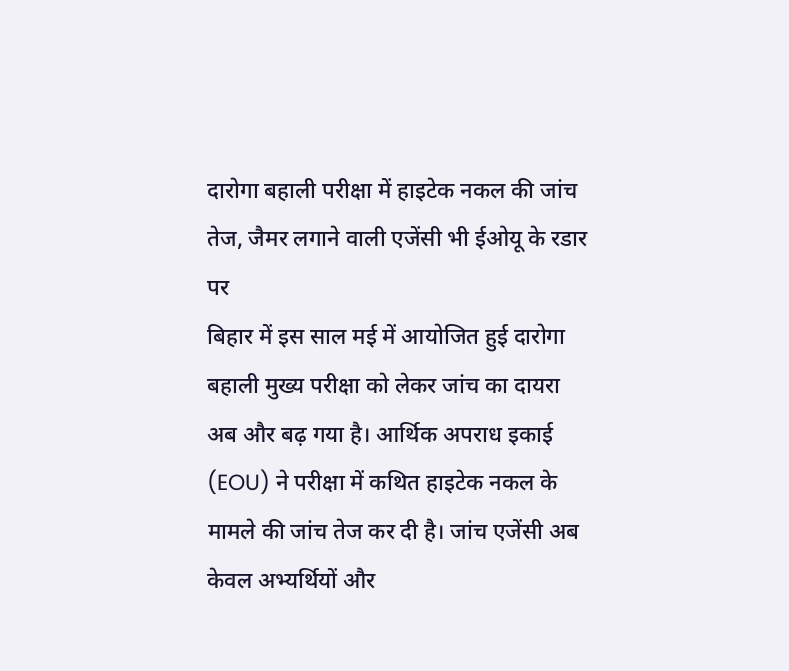दारोगा बहाली परीक्षा में हाइटेक नकल की जांच तेज, जैमर लगाने वाली एजेंसी भी ईओयू के रडार पर
बिहार में इस साल मई में आयोजित हुई दारोगा बहाली मुख्य परीक्षा को लेकर जांच का दायरा अब और बढ़ गया है। आर्थिक अपराध इकाई (EOU) ने परीक्षा में कथित हाइटेक नकल के मामले की जांच तेज कर दी है। जांच एजेंसी अब केवल अभ्यर्थियों और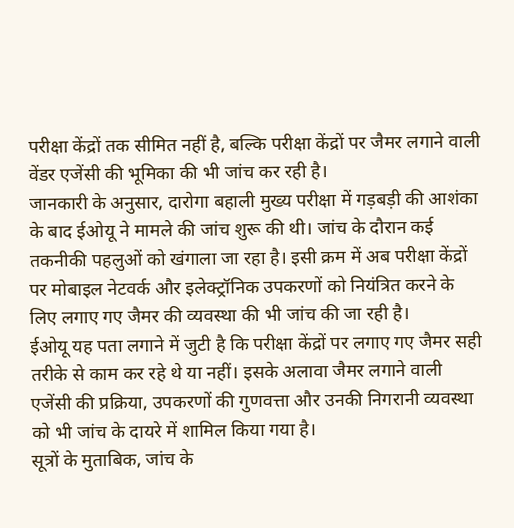परीक्षा केंद्रों तक सीमित नहीं है, बल्कि परीक्षा केंद्रों पर जैमर लगाने वाली वेंडर एजेंसी की भूमिका की भी जांच कर रही है।
जानकारी के अनुसार, दारोगा बहाली मुख्य परीक्षा में गड़बड़ी की आशंका के बाद ईओयू ने मामले की जांच शुरू की थी। जांच के दौरान कई तकनीकी पहलुओं को खंगाला जा रहा है। इसी क्रम में अब परीक्षा केंद्रों पर मोबाइल नेटवर्क और इलेक्ट्रॉनिक उपकरणों को नियंत्रित करने के लिए लगाए गए जैमर की व्यवस्था की भी जांच की जा रही है।
ईओयू यह पता लगाने में जुटी है कि परीक्षा केंद्रों पर लगाए गए जैमर सही तरीके से काम कर रहे थे या नहीं। इसके अलावा जैमर लगाने वाली एजेंसी की प्रक्रिया, उपकरणों की गुणवत्ता और उनकी निगरानी व्यवस्था को भी जांच के दायरे में शामिल किया गया है।
सूत्रों के मुताबिक, जांच के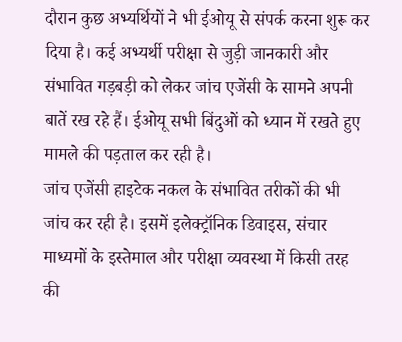दौरान कुछ अभ्यर्थियों ने भी ईओयू से संपर्क करना शुरू कर दिया है। कई अभ्यर्थी परीक्षा से जुड़ी जानकारी और संभावित गड़बड़ी को लेकर जांच एजेंसी के सामने अपनी बातें रख रहे हैं। ईओयू सभी बिंदुओं को ध्यान में रखते हुए मामले की पड़ताल कर रही है।
जांच एजेंसी हाइटेक नकल के संभावित तरीकों की भी जांच कर रही है। इसमें इलेक्ट्रॉनिक डिवाइस, संचार माध्यमों के इस्तेमाल और परीक्षा व्यवस्था में किसी तरह की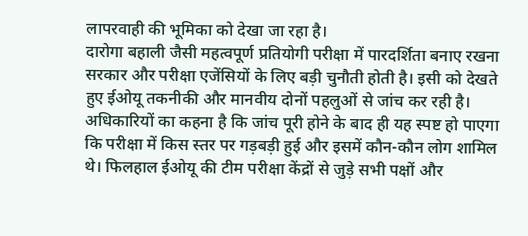लापरवाही की भूमिका को देखा जा रहा है।
दारोगा बहाली जैसी महत्वपूर्ण प्रतियोगी परीक्षा में पारदर्शिता बनाए रखना सरकार और परीक्षा एजेंसियों के लिए बड़ी चुनौती होती है। इसी को देखते हुए ईओयू तकनीकी और मानवीय दोनों पहलुओं से जांच कर रही है।
अधिकारियों का कहना है कि जांच पूरी होने के बाद ही यह स्पष्ट हो पाएगा कि परीक्षा में किस स्तर पर गड़बड़ी हुई और इसमें कौन-कौन लोग शामिल थे। फिलहाल ईओयू की टीम परीक्षा केंद्रों से जुड़े सभी पक्षों और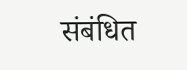संबंधित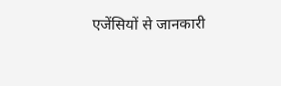एजेंसियों से जानकारी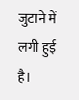जुटाने में लगी हुई है।